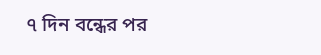৭ দিন বন্ধের পর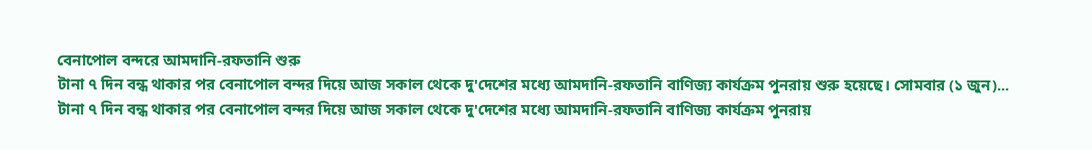বেনাপোল বন্দরে আমদানি-রফতানি শুরু
টানা ৭ দিন বন্ধ থাকার পর বেনাপোল বন্দর দিয়ে আজ সকাল থেকে দু'দেশের মধ্যে আমদানি-রফতানি বাণিজ্য কার্যক্রম পুনরায় শুরু হয়েছে। সোমবার (১ জুন)...
টানা ৭ দিন বন্ধ থাকার পর বেনাপোল বন্দর দিয়ে আজ সকাল থেকে দু'দেশের মধ্যে আমদানি-রফতানি বাণিজ্য কার্যক্রম পুনরায়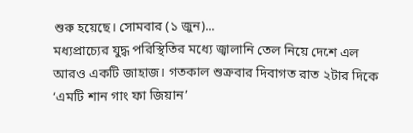শুরু হয়েছে। সোমবার (১ জুন)...
মধ্যপ্রাচ্যের যুদ্ধ পরিস্থিতির মধ্যে জ্বালানি তেল নিয়ে দেশে এল আরও একটি জাহাজ। গতকাল শুক্রবার দিবাগত রাত ২টার দিকে ‘এমটি শান গাং ফা জিয়ান’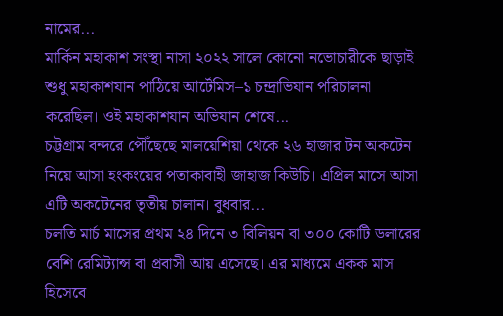নামের...
মার্কিন মহাকাশ সংস্থা নাসা ২০২২ সালে কোনো নভোচারীকে ছাড়াই শুধু মহাকাশযান পাঠিয়ে আর্টেমিস–১ চন্দ্রাভিযান পরিচালনা করেছিল। ওই মহাকাশযান অভিযান শেষে...
চট্টগ্রাম বন্দরে পৌঁছেছে মালয়েশিয়া থেকে ২৬ হাজার টন অকটেন নিয়ে আসা হংকংয়ের পতাকাবাহী জাহাজ কিউচি। এপ্রিল মাসে আসা এটি অকটেনের তৃতীয় চালান। বুধবার...
চলতি মার্চ মাসের প্রথম ২৪ দিনে ৩ বিলিয়ন বা ৩০০ কোটি ডলারের বেশি রেমিট্যান্স বা প্রবাসী আয় এসেছে। এর মাধ্যমে একক মাস হিসেবে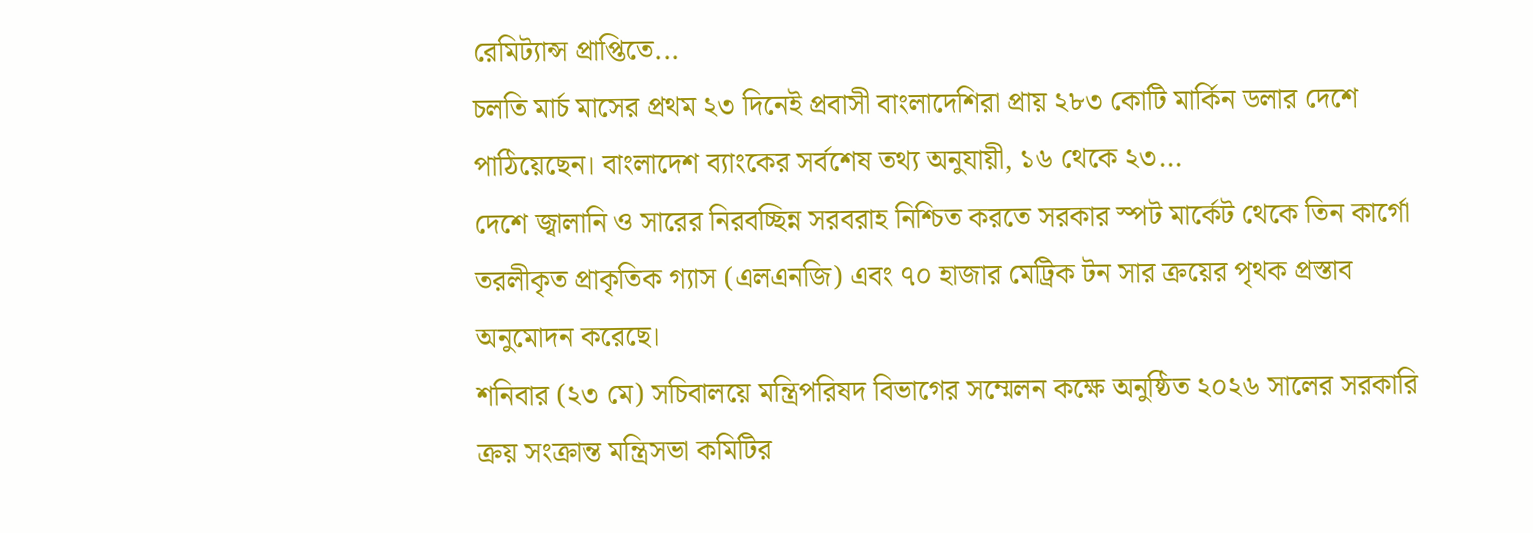রেমিট্যান্স প্রাপ্তিতে...
চলতি মার্চ মাসের প্রথম ২৩ দিনেই প্রবাসী বাংলাদেশিরা প্রায় ২৮৩ কোটি মার্কিন ডলার দেশে পাঠিয়েছেন। বাংলাদেশ ব্যাংকের সর্বশেষ তথ্য অনুযায়ী, ১৬ থেকে ২৩...
দেশে জ্বালানি ও সারের নিরবচ্ছিন্ন সরবরাহ নিশ্চিত করতে সরকার স্পট মার্কেট থেকে তিন কার্গো তরলীকৃত প্রাকৃতিক গ্যাস (এলএনজি) এবং ৭০ হাজার মেট্রিক টন সার ক্রয়ের পৃথক প্রস্তাব অনুমোদন করেছে।
শনিবার (২৩ মে) সচিবালয়ে মন্ত্রিপরিষদ বিভাগের সম্মেলন কক্ষে অনুষ্ঠিত ২০২৬ সালের সরকারি ক্রয় সংক্রান্ত মন্ত্রিসভা কমিটির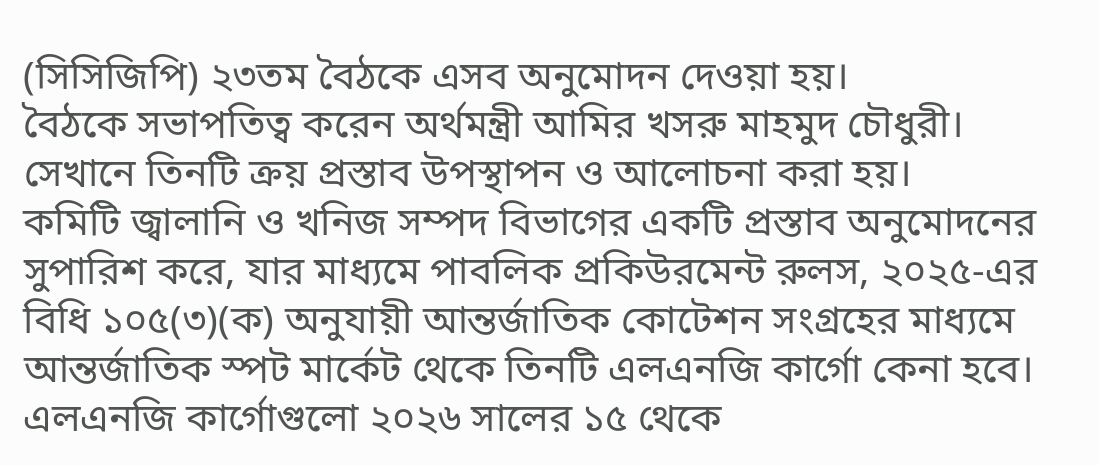(সিসিজিপি) ২৩তম বৈঠকে এসব অনুমোদন দেওয়া হয়।
বৈঠকে সভাপতিত্ব করেন অর্থমন্ত্রী আমির খসরু মাহমুদ চৌধুরী। সেখানে তিনটি ক্রয় প্রস্তাব উপস্থাপন ও আলোচনা করা হয়।
কমিটি জ্বালানি ও খনিজ সম্পদ বিভাগের একটি প্রস্তাব অনুমোদনের সুপারিশ করে, যার মাধ্যমে পাবলিক প্রকিউরমেন্ট রুলস, ২০২৫-এর বিধি ১০৫(৩)(ক) অনুযায়ী আন্তর্জাতিক কোটেশন সংগ্রহের মাধ্যমে আন্তর্জাতিক স্পট মার্কেট থেকে তিনটি এলএনজি কার্গো কেনা হবে।
এলএনজি কার্গোগুলো ২০২৬ সালের ১৫ থেকে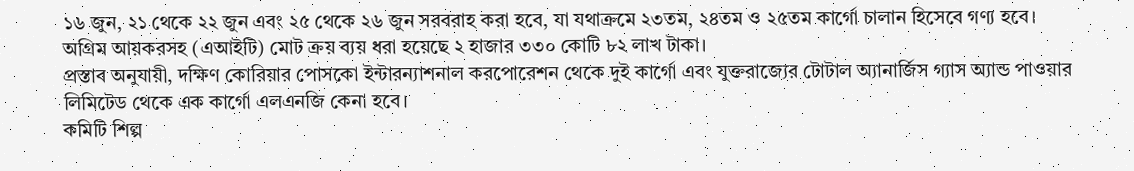১৬ জুন, ২১ থেকে ২২ জুন এবং ২৫ থেকে ২৬ জুন সরবরাহ করা হবে, যা যথাক্রমে ২৩তম, ২৪তম ও ২৫তম কার্গো চালান হিসেবে গণ্য হবে।
অগ্রিম আয়করসহ (এআইটি) মোট ক্রয় ব্যয় ধরা হয়েছে ২ হাজার ৩৩০ কোটি ৮২ লাখ টাকা।
প্রস্তাব অনুযায়ী, দক্ষিণ কোরিয়ার পোসকো ইন্টারন্যাশনাল করপোরেশন থেকে দুই কার্গো এবং যুক্তরাজ্যের টোটাল অ্যানার্জিস গ্যাস অ্যান্ড পাওয়ার লিমিটেড থেকে এক কার্গো এলএনজি কেনা হবে।
কমিটি শিল্প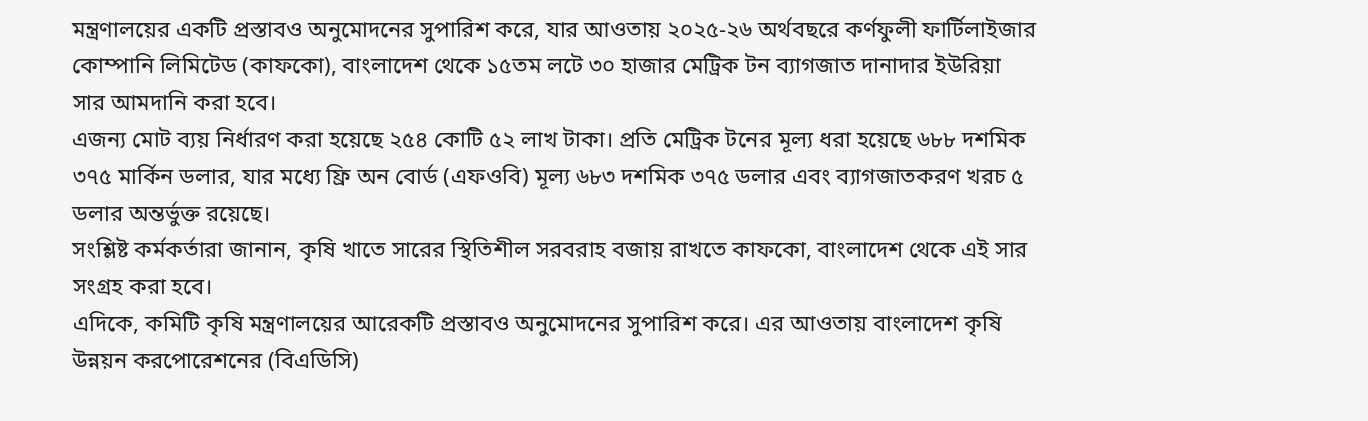মন্ত্রণালয়ের একটি প্রস্তাবও অনুমোদনের সুপারিশ করে, যার আওতায় ২০২৫-২৬ অর্থবছরে কর্ণফুলী ফার্টিলাইজার কোম্পানি লিমিটেড (কাফকো), বাংলাদেশ থেকে ১৫তম লটে ৩০ হাজার মেট্রিক টন ব্যাগজাত দানাদার ইউরিয়া সার আমদানি করা হবে।
এজন্য মোট ব্যয় নির্ধারণ করা হয়েছে ২৫৪ কোটি ৫২ লাখ টাকা। প্রতি মেট্রিক টনের মূল্য ধরা হয়েছে ৬৮৮ দশমিক ৩৭৫ মার্কিন ডলার, যার মধ্যে ফ্রি অন বোর্ড (এফওবি) মূল্য ৬৮৩ দশমিক ৩৭৫ ডলার এবং ব্যাগজাতকরণ খরচ ৫ ডলার অন্তর্ভুক্ত রয়েছে।
সংশ্লিষ্ট কর্মকর্তারা জানান, কৃষি খাতে সারের স্থিতিশীল সরবরাহ বজায় রাখতে কাফকো, বাংলাদেশ থেকে এই সার সংগ্রহ করা হবে।
এদিকে, কমিটি কৃষি মন্ত্রণালয়ের আরেকটি প্রস্তাবও অনুমোদনের সুপারিশ করে। এর আওতায় বাংলাদেশ কৃষি উন্নয়ন করপোরেশনের (বিএডিসি)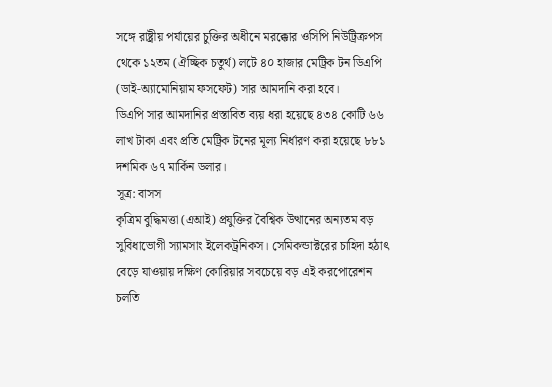সঙ্গে রাষ্ট্রীয় পর্যায়ের চুক্তির অধীনে মরক্কোর ওসিপি নিউট্রিক্রপস থেকে ১২তম (ঐচ্ছিক চতুর্থ) লটে ৪০ হাজার মেট্রিক টন ডিএপি (ডাই-অ্যামোনিয়াম ফসফেট) সার আমদানি করা হবে।
ডিএপি সার আমদানির প্রস্তাবিত ব্যয় ধরা হয়েছে ৪৩৪ কোটি ৬৬ লাখ টাকা এবং প্রতি মেট্রিক টনের মূল্য নির্ধারণ করা হয়েছে ৮৮১ দশমিক ৬৭ মার্কিন ডলার।
সূত্র: বাসস
কৃত্রিম বুদ্ধিমত্তা (এআই) প্রযুক্তির বৈশ্বিক উত্থানের অন্যতম বড় সুবিধাভোগী স্যামসাং ইলেকট্রনিকস। সেমিকন্ডাক্টরের চাহিদা হঠাৎ বেড়ে যাওয়ায় দক্ষিণ কোরিয়ার সবচেয়ে বড় এই করপোরেশন চলতি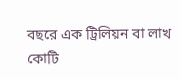বছরে এক ট্রিলিয়ন বা লাখ কোটি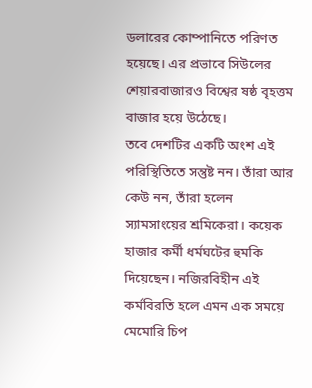ডলারের কোম্পানিতে পরিণত হয়েছে। এর প্রভাবে সিউলের শেয়ারবাজারও বিশ্বের ষষ্ঠ বৃহত্তম বাজার হয়ে উঠেছে।
তবে দেশটির একটি অংশ এই পরিস্থিতিতে সন্তুষ্ট নন। তাঁরা আর কেউ নন, তাঁরা হলেন স্যামসাংয়ের শ্রমিকেরা। কয়েক হাজার কর্মী ধর্মঘটের হুমকি দিয়েছেন। নজিরবিহীন এই কর্মবিরতি হলে এমন এক সময়ে মেমোরি চিপ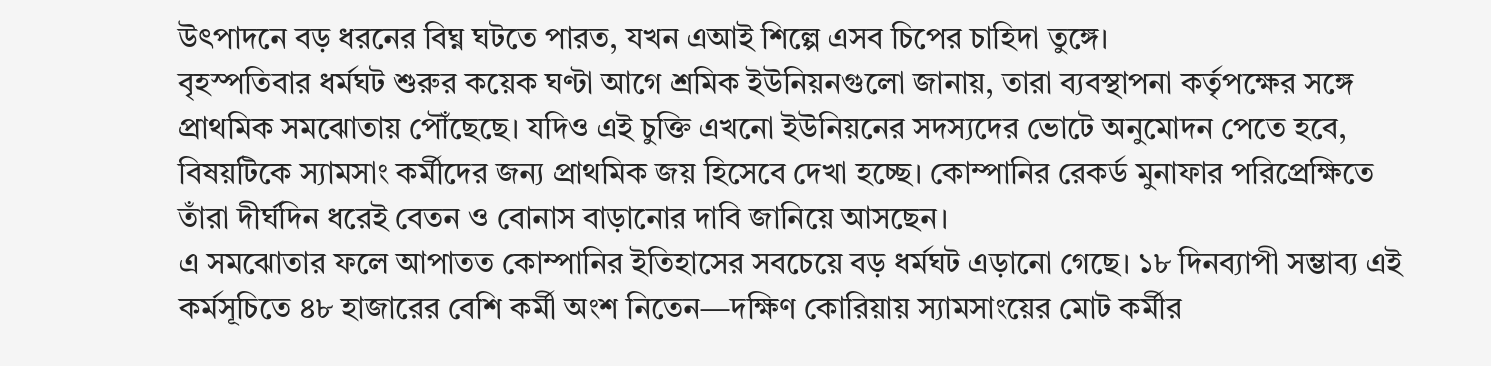উৎপাদনে বড় ধরনের বিঘ্ন ঘটতে পারত, যখন এআই শিল্পে এসব চিপের চাহিদা তুঙ্গে।
বৃহস্পতিবার ধর্মঘট শুরুর কয়েক ঘণ্টা আগে শ্রমিক ইউনিয়নগুলো জানায়, তারা ব্যবস্থাপনা কর্তৃপক্ষের সঙ্গে প্রাথমিক সমঝোতায় পৌঁছেছে। যদিও এই চুক্তি এখনো ইউনিয়নের সদস্যদের ভোটে অনুমোদন পেতে হবে, বিষয়টিকে স্যামসাং কর্মীদের জন্য প্রাথমিক জয় হিসেবে দেখা হচ্ছে। কোম্পানির রেকর্ড মুনাফার পরিপ্রেক্ষিতে তাঁরা দীর্ঘদিন ধরেই বেতন ও বোনাস বাড়ানোর দাবি জানিয়ে আসছেন।
এ সমঝোতার ফলে আপাতত কোম্পানির ইতিহাসের সবচেয়ে বড় ধর্মঘট এড়ানো গেছে। ১৮ দিনব্যাপী সম্ভাব্য এই কর্মসূচিতে ৪৮ হাজারের বেশি কর্মী অংশ নিতেন—দক্ষিণ কোরিয়ায় স্যামসাংয়ের মোট কর্মীর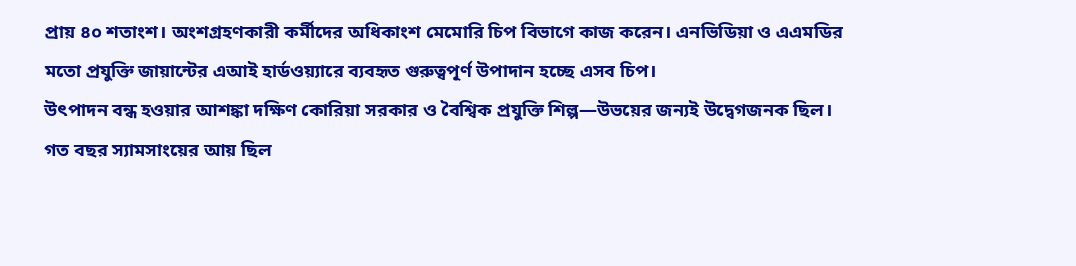প্রায় ৪০ শতাংশ। অংশগ্রহণকারী কর্মীদের অধিকাংশ মেমোরি চিপ বিভাগে কাজ করেন। এনভিডিয়া ও এএমডির মতো প্রযুক্তি জায়ান্টের এআই হার্ডওয়্যারে ব্যবহৃত গুরুত্বপূর্ণ উপাদান হচ্ছে এসব চিপ।
উৎপাদন বন্ধ হওয়ার আশঙ্কা দক্ষিণ কোরিয়া সরকার ও বৈশ্বিক প্রযুক্তি শিল্প—উভয়ের জন্যই উদ্বেগজনক ছিল। গত বছর স্যামসাংয়ের আয় ছিল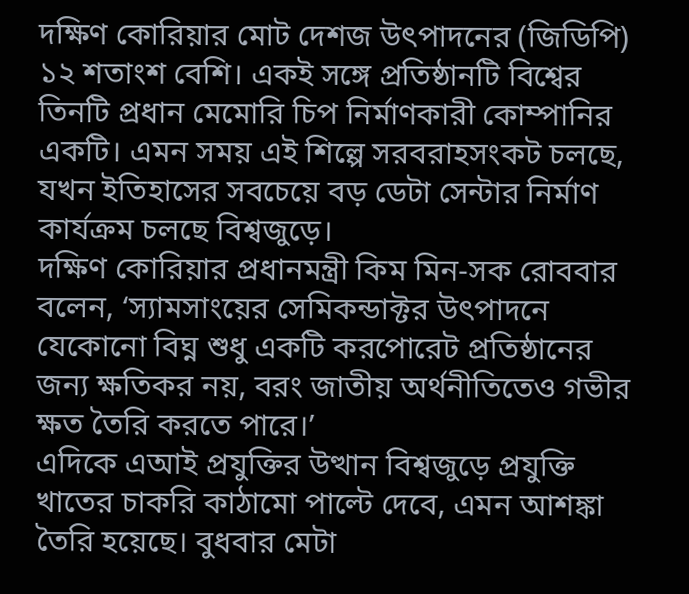দক্ষিণ কোরিয়ার মোট দেশজ উৎপাদনের (জিডিপি) ১২ শতাংশ বেশি। একই সঙ্গে প্রতিষ্ঠানটি বিশ্বের তিনটি প্রধান মেমোরি চিপ নির্মাণকারী কোম্পানির একটি। এমন সময় এই শিল্পে সরবরাহসংকট চলছে, যখন ইতিহাসের সবচেয়ে বড় ডেটা সেন্টার নির্মাণ কার্যক্রম চলছে বিশ্বজুড়ে।
দক্ষিণ কোরিয়ার প্রধানমন্ত্রী কিম মিন-সক রোববার বলেন, ‘স্যামসাংয়ের সেমিকন্ডাক্টর উৎপাদনে যেকোনো বিঘ্ন শুধু একটি করপোরেট প্রতিষ্ঠানের জন্য ক্ষতিকর নয়, বরং জাতীয় অর্থনীতিতেও গভীর ক্ষত তৈরি করতে পারে।’
এদিকে এআই প্রযুক্তির উত্থান বিশ্বজুড়ে প্রযুক্তি খাতের চাকরি কাঠামো পাল্টে দেবে, এমন আশঙ্কা তৈরি হয়েছে। বুধবার মেটা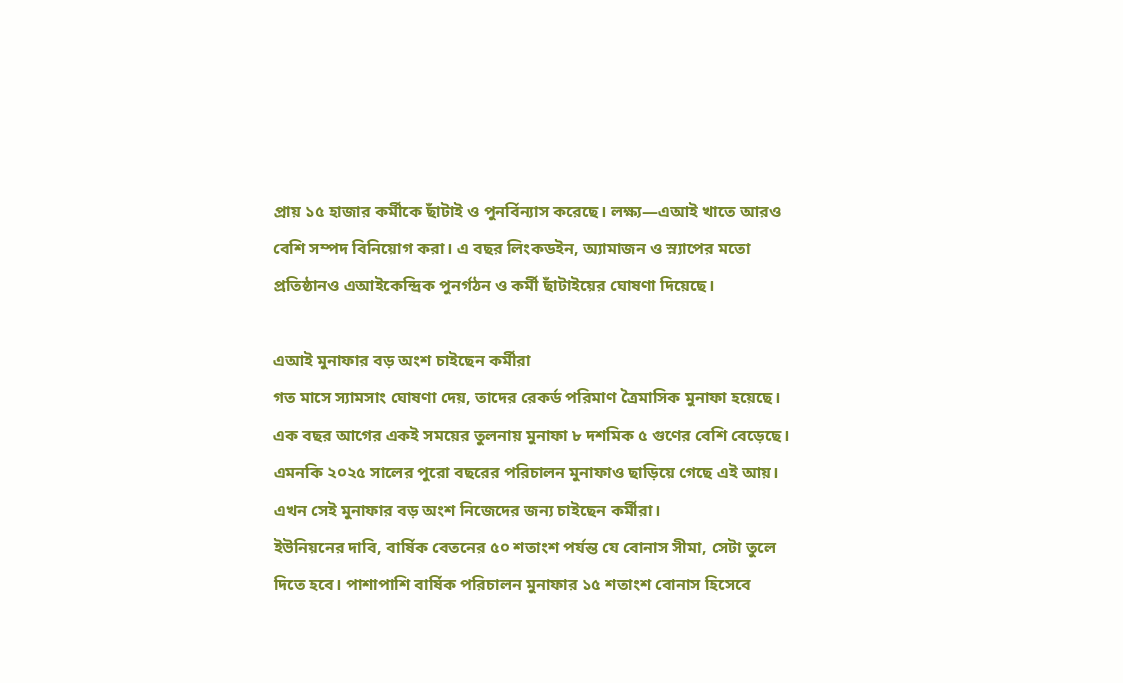প্রায় ১৫ হাজার কর্মীকে ছাঁটাই ও পুনর্বিন্যাস করেছে। লক্ষ্য—এআই খাতে আরও বেশি সম্পদ বিনিয়োগ করা। এ বছর লিংকডইন, অ্যামাজন ও স্ন্যাপের মতো প্রতিষ্ঠানও এআইকেন্দ্রিক পুনর্গঠন ও কর্মী ছাঁটাইয়ের ঘোষণা দিয়েছে।

এআই মুনাফার বড় অংশ চাইছেন কর্মীরা
গত মাসে স্যামসাং ঘোষণা দেয়, তাদের রেকর্ড পরিমাণ ত্রৈমাসিক মুনাফা হয়েছে। এক বছর আগের একই সময়ের তুলনায় মুনাফা ৮ দশমিক ৫ গুণের বেশি বেড়েছে। এমনকি ২০২৫ সালের পুরো বছরের পরিচালন মুনাফাও ছাড়িয়ে গেছে এই আয়।
এখন সেই মুনাফার বড় অংশ নিজেদের জন্য চাইছেন কর্মীরা।
ইউনিয়নের দাবি, বার্ষিক বেতনের ৫০ শতাংশ পর্যন্ত যে বোনাস সীমা, সেটা তুলে দিতে হবে। পাশাপাশি বার্ষিক পরিচালন মুনাফার ১৫ শতাংশ বোনাস হিসেবে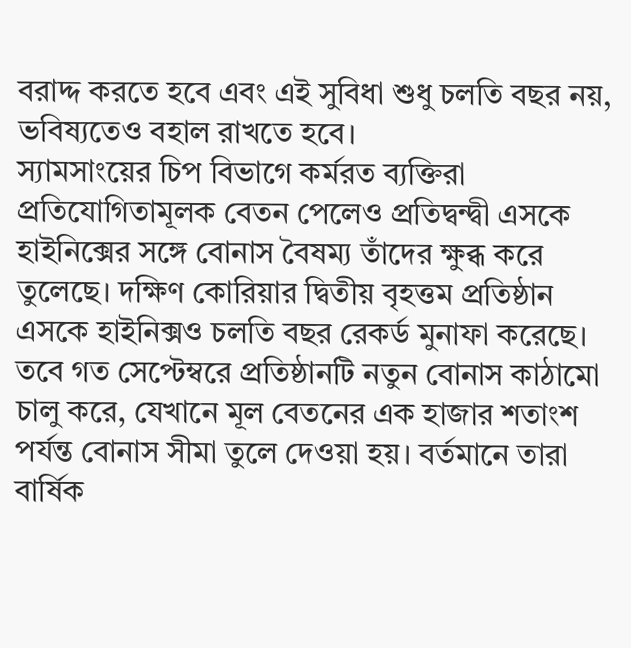বরাদ্দ করতে হবে এবং এই সুবিধা শুধু চলতি বছর নয়, ভবিষ্যতেও বহাল রাখতে হবে।
স্যামসাংয়ের চিপ বিভাগে কর্মরত ব্যক্তিরা প্রতিযোগিতামূলক বেতন পেলেও প্রতিদ্বন্দ্বী এসকে হাইনিক্সের সঙ্গে বোনাস বৈষম্য তাঁদের ক্ষুব্ধ করে তুলেছে। দক্ষিণ কোরিয়ার দ্বিতীয় বৃহত্তম প্রতিষ্ঠান এসকে হাইনিক্সও চলতি বছর রেকর্ড মুনাফা করেছে। তবে গত সেপ্টেম্বরে প্রতিষ্ঠানটি নতুন বোনাস কাঠামো চালু করে, যেখানে মূল বেতনের এক হাজার শতাংশ পর্যন্ত বোনাস সীমা তুলে দেওয়া হয়। বর্তমানে তারা বার্ষিক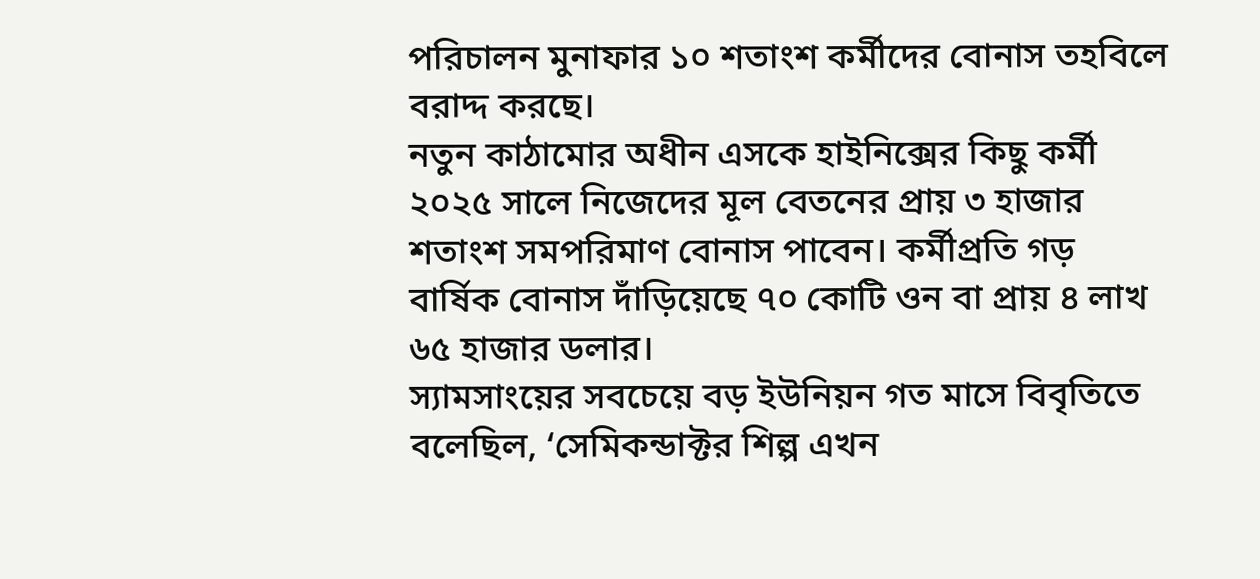পরিচালন মুনাফার ১০ শতাংশ কর্মীদের বোনাস তহবিলে বরাদ্দ করছে।
নতুন কাঠামোর অধীন এসকে হাইনিক্সের কিছু কর্মী ২০২৫ সালে নিজেদের মূল বেতনের প্রায় ৩ হাজার শতাংশ সমপরিমাণ বোনাস পাবেন। কর্মীপ্রতি গড় বার্ষিক বোনাস দাঁড়িয়েছে ৭০ কোটি ওন বা প্রায় ৪ লাখ ৬৫ হাজার ডলার।
স্যামসাংয়ের সবচেয়ে বড় ইউনিয়ন গত মাসে বিবৃতিতে বলেছিল, ‘সেমিকন্ডাক্টর শিল্প এখন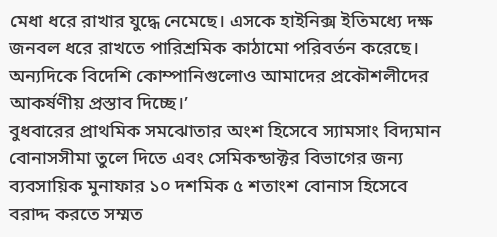মেধা ধরে রাখার যুদ্ধে নেমেছে। এসকে হাইনিক্স ইতিমধ্যে দক্ষ জনবল ধরে রাখতে পারিশ্রমিক কাঠামো পরিবর্তন করেছে। অন্যদিকে বিদেশি কোম্পানিগুলোও আমাদের প্রকৌশলীদের আকর্ষণীয় প্রস্তাব দিচ্ছে।’
বুধবারের প্রাথমিক সমঝোতার অংশ হিসেবে স্যামসাং বিদ্যমান বোনাসসীমা তুলে দিতে এবং সেমিকন্ডাক্টর বিভাগের জন্য ব্যবসায়িক মুনাফার ১০ দশমিক ৫ শতাংশ বোনাস হিসেবে বরাদ্দ করতে সম্মত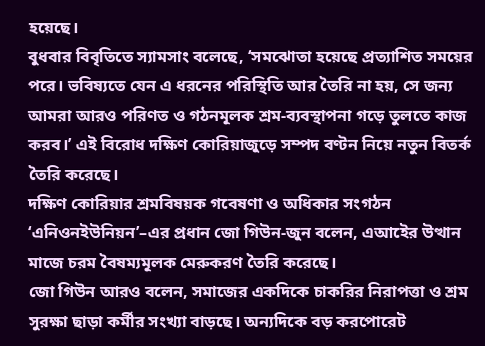হয়েছে।
বুধবার বিবৃতিতে স্যামসাং বলেছে, ‘সমঝোতা হয়েছে প্রত্যাশিত সময়ের পরে। ভবিষ্যতে যেন এ ধরনের পরিস্থিতি আর তৈরি না হয়, সে জন্য আমরা আরও পরিণত ও গঠনমূলক শ্রম-ব্যবস্থাপনা গড়ে তুলতে কাজ করব।’ এই বিরোধ দক্ষিণ কোরিয়াজুড়ে সম্পদ বণ্টন নিয়ে নতুন বিতর্ক তৈরি করেছে।
দক্ষিণ কোরিয়ার শ্রমবিষয়ক গবেষণা ও অধিকার সংগঠন ‘এনিওনইউনিয়ন’–এর প্রধান জো গিউন-জুন বলেন, এআইের উত্থান মাজে চরম বৈষম্যমূলক মেরুকরণ তৈরি করেছে।
জো গিউন আরও বলেন, সমাজের একদিকে চাকরির নিরাপত্তা ও শ্রম সুরক্ষা ছাড়া কর্মীর সংখ্যা বাড়ছে। অন্যদিকে বড় করপোরেট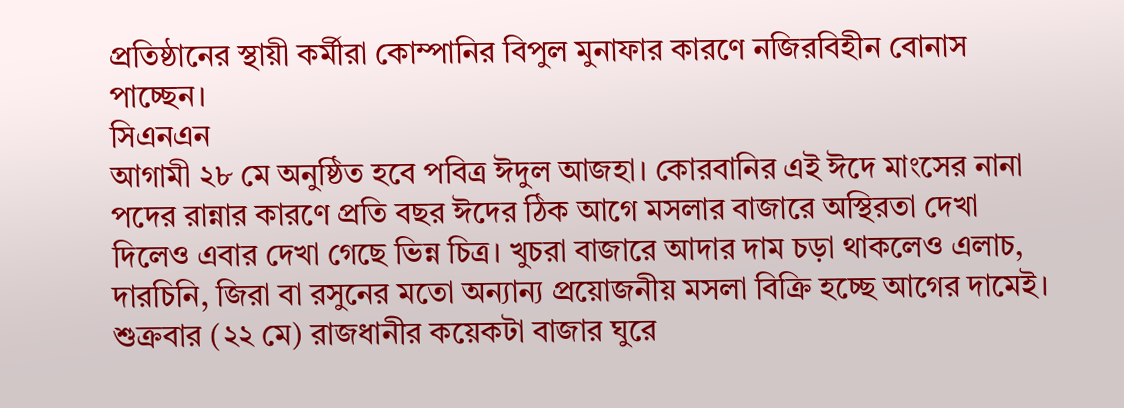প্রতিষ্ঠানের স্থায়ী কর্মীরা কোম্পানির বিপুল মুনাফার কারণে নজিরবিহীন বোনাস পাচ্ছেন।
সিএনএন
আগামী ২৮ মে অনুষ্ঠিত হবে পবিত্র ঈদুল আজহা। কোরবানির এই ঈদে মাংসের নানা পদের রান্নার কারণে প্রতি বছর ঈদের ঠিক আগে মসলার বাজারে অস্থিরতা দেখা দিলেও এবার দেখা গেছে ভিন্ন চিত্র। খুচরা বাজারে আদার দাম চড়া থাকলেও এলাচ, দারচিনি, জিরা বা রসুনের মতো অন্যান্য প্রয়োজনীয় মসলা বিক্রি হচ্ছে আগের দামেই।
শুক্রবার (২২ মে) রাজধানীর কয়েকটা বাজার ঘুরে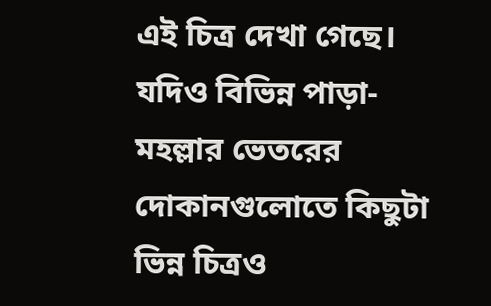এই চিত্র দেখা গেছে।
যদিও বিভিন্ন পাড়া-মহল্লার ভেতরের দোকানগুলোতে কিছুটা ভিন্ন চিত্রও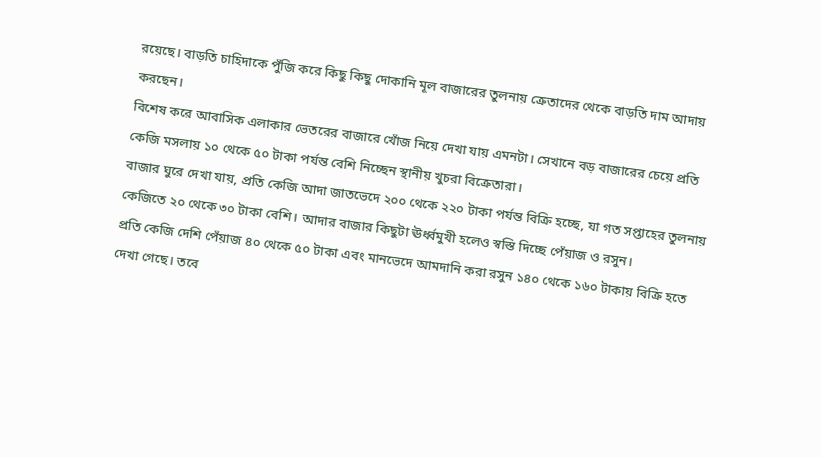রয়েছে। বাড়তি চাহিদাকে পুঁজি করে কিছু কিছু দোকানি মূল বাজারের তুলনায় ক্রেতাদের থেকে বাড়তি দাম আদায় করছেন।
বিশেষ করে আবাসিক এলাকার ভেতরের বাজারে খোঁজ নিয়ে দেখা যায় এমনটা। সেখানে বড় বাজারের চেয়ে প্রতি কেজি মসলায় ১০ থেকে ৫০ টাকা পর্যন্ত বেশি নিচ্ছেন স্থানীয় খুচরা বিক্রেতারা।
বাজার ঘুরে দেখা যায়, প্রতি কেজি আদা জাতভেদে ২০০ থেকে ২২০ টাকা পর্যন্ত বিক্রি হচ্ছে, যা গত সপ্তাহের তুলনায় কেজিতে ২০ থেকে ৩০ টাকা বেশি। আদার বাজার কিছুটা ঊর্ধ্বমুখী হলেও স্বস্তি দিচ্ছে পেঁয়াজ ও রসুন।
প্রতি কেজি দেশি পেঁয়াজ ৪০ থেকে ৫০ টাকা এবং মানভেদে আমদানি করা রসুন ১৪০ থেকে ১৬০ টাকায় বিক্রি হতে দেখা গেছে। তবে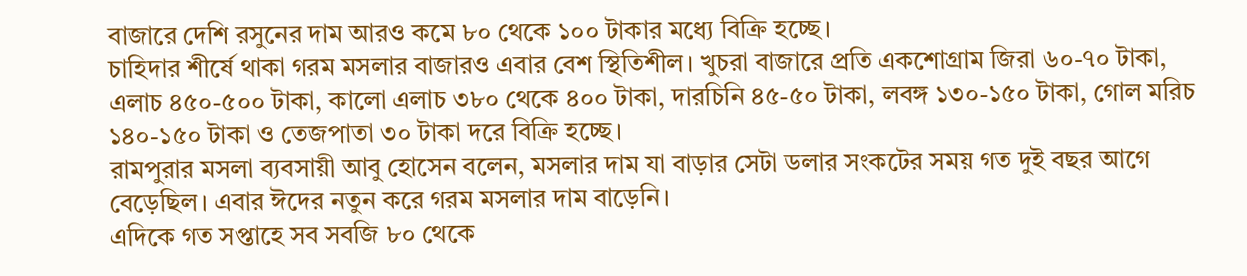বাজারে দেশি রসুনের দাম আরও কমে ৮০ থেকে ১০০ টাকার মধ্যে বিক্রি হচ্ছে।
চাহিদার শীর্ষে থাকা গরম মসলার বাজারও এবার বেশ স্থিতিশীল। খুচরা বাজারে প্রতি একশোগ্রাম জিরা ৬০-৭০ টাকা, এলাচ ৪৫০-৫০০ টাকা, কালো এলাচ ৩৮০ থেকে ৪০০ টাকা, দারচিনি ৪৫-৫০ টাকা, লবঙ্গ ১৩০-১৫০ টাকা, গোল মরিচ ১৪০-১৫০ টাকা ও তেজপাতা ৩০ টাকা দরে বিক্রি হচ্ছে।
রামপুরার মসলা ব্যবসায়ী আবু হোসেন বলেন, মসলার দাম যা বাড়ার সেটা ডলার সংকটের সময় গত দুই বছর আগে বেড়েছিল। এবার ঈদের নতুন করে গরম মসলার দাম বাড়েনি।
এদিকে গত সপ্তাহে সব সবজি ৮০ থেকে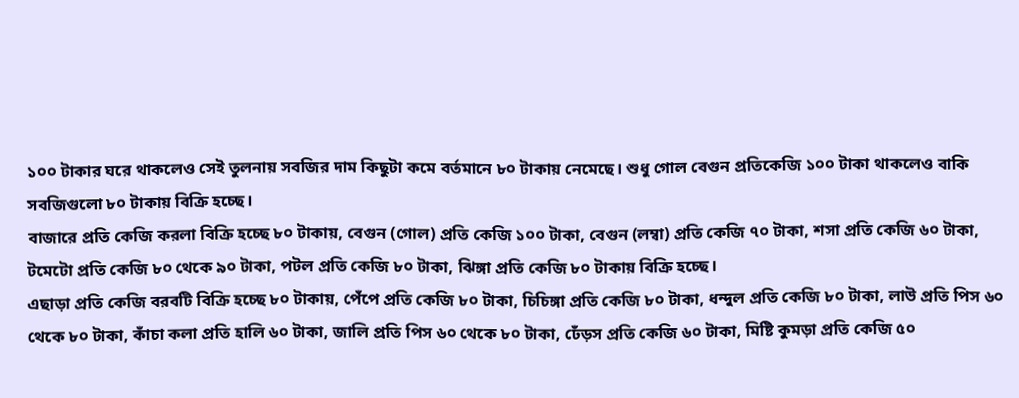১০০ টাকার ঘরে থাকলেও সেই তুলনায় সবজির দাম কিছুটা কমে বর্তমানে ৮০ টাকায় নেমেছে। শুধু গোল বেগুন প্রতিকেজি ১০০ টাকা থাকলেও বাকি সবজিগুলো ৮০ টাকায় বিক্রি হচ্ছে।
বাজারে প্রতি কেজি করলা বিক্রি হচ্ছে ৮০ টাকায়, বেগুন (গোল) প্রতি কেজি ১০০ টাকা, বেগুন (লম্বা) প্রতি কেজি ৭০ টাকা, শসা প্রতি কেজি ৬০ টাকা, টমেটো প্রতি কেজি ৮০ থেকে ৯০ টাকা, পটল প্রতি কেজি ৮০ টাকা, ঝিঙ্গা প্রতি কেজি ৮০ টাকায় বিক্রি হচ্ছে।
এছাড়া প্রতি কেজি বরবটি বিক্রি হচ্ছে ৮০ টাকায়, পেঁপে প্রতি কেজি ৮০ টাকা, চিচিঙ্গা প্রতি কেজি ৮০ টাকা, ধন্দুল প্রতি কেজি ৮০ টাকা, লাউ প্রতি পিস ৬০ থেকে ৮০ টাকা, কাঁচা কলা প্রতি হালি ৬০ টাকা, জালি প্রতি পিস ৬০ থেকে ৮০ টাকা, ঢেঁড়স প্রতি কেজি ৬০ টাকা, মিষ্টি কুমড়া প্রতি কেজি ৫০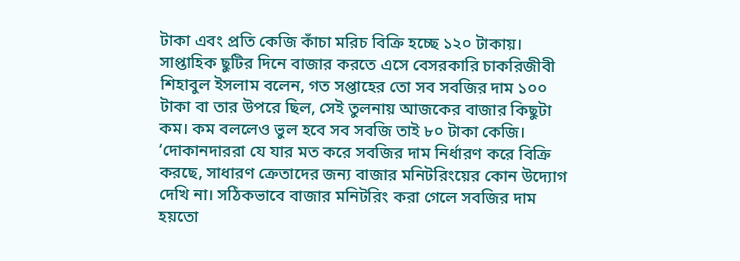টাকা এবং প্রতি কেজি কাঁচা মরিচ বিক্রি হচ্ছে ১২০ টাকায়।
সাপ্তাহিক ছুটির দিনে বাজার করতে এসে বেসরকারি চাকরিজীবী শিহাবুল ইসলাম বলেন, গত সপ্তাহের তো সব সবজির দাম ১০০ টাকা বা তার উপরে ছিল, সেই তুলনায় আজকের বাজার কিছুটা কম। কম বললেও ভুল হবে সব সবজি তাই ৮০ টাকা কেজি।
‘দোকানদাররা যে যার মত করে সবজির দাম নির্ধারণ করে বিক্রি করছে, সাধারণ ক্রেতাদের জন্য বাজার মনিটরিংয়ের কোন উদ্যোগ দেখি না। সঠিকভাবে বাজার মনিটরিং করা গেলে সবজির দাম হয়তো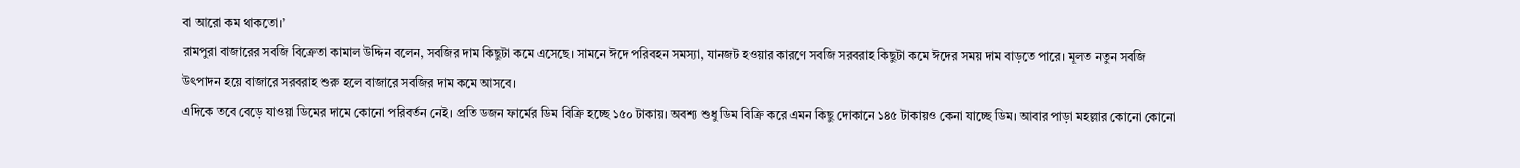বা আরো কম থাকতো।’
রামপুরা বাজারের সবজি বিক্রেতা কামাল উদ্দিন বলেন, সবজির দাম কিছুটা কমে এসেছে। সামনে ঈদে পরিবহন সমস্যা, যানজট হওয়ার কারণে সবজি সরবরাহ কিছুটা কমে ঈদের সময় দাম বাড়তে পারে। মূলত নতুন সবজি উৎপাদন হয়ে বাজারে সরবরাহ শুরু হলে বাজারে সবজির দাম কমে আসবে।
এদিকে তবে বেড়ে যাওয়া ডিমের দামে কোনো পরিবর্তন নেই। প্রতি ডজন ফার্মের ডিম বিক্রি হচ্ছে ১৫০ টাকায়। অবশ্য শুধু ডিম বিক্রি করে এমন কিছু দোকানে ১৪৫ টাকায়ও কেনা যাচ্ছে ডিম। আবার পাড়া মহল্লার কোনো কোনো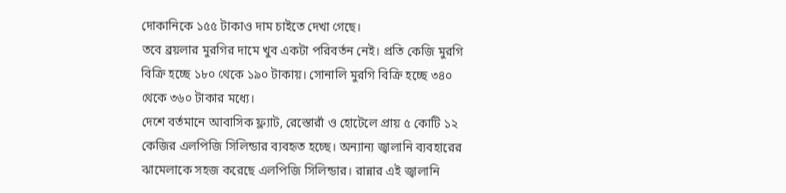দোকানিকে ১৫৫ টাকাও দাম চাইতে দেখা গেছে।
তবে ব্রয়লার মুরগির দামে খুব একটা পরিবর্তন নেই। প্রতি কেজি মুরগি বিক্রি হচ্ছে ১৮০ থেকে ১৯০ টাকায়। সোনালি মুরগি বিক্রি হচ্ছে ৩৪০ থেকে ৩৬০ টাকার মধ্যে।
দেশে বর্তমানে আবাসিক ফ্ল্যাট, রেস্তোরাঁ ও হোটেলে প্রায় ৫ কোটি ১২ কেজির এলপিজি সিলিন্ডার ব্যবহৃত হচ্ছে। অন্যান্য জ্বালানি ব্যবহারের ঝামেলাকে সহজ করেছে এলপিজি সিলিন্ডার। রান্নার এই জ্বালানি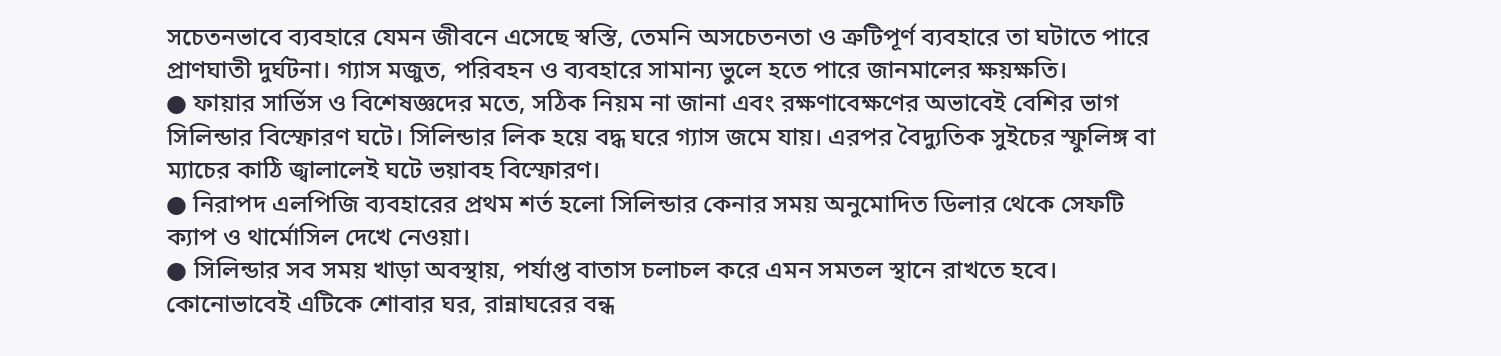সচেতনভাবে ব্যবহারে যেমন জীবনে এসেছে স্বস্তি, তেমনি অসচেতনতা ও ত্রুটিপূর্ণ ব্যবহারে তা ঘটাতে পারে প্রাণঘাতী দুর্ঘটনা। গ্যাস মজুত, পরিবহন ও ব্যবহারে সামান্য ভুলে হতে পারে জানমালের ক্ষয়ক্ষতি।
● ফায়ার সার্ভিস ও বিশেষজ্ঞদের মতে, সঠিক নিয়ম না জানা এবং রক্ষণাবেক্ষণের অভাবেই বেশির ভাগ সিলিন্ডার বিস্ফোরণ ঘটে। সিলিন্ডার লিক হয়ে বদ্ধ ঘরে গ্যাস জমে যায়। এরপর বৈদ্যুতিক সুইচের স্ফুলিঙ্গ বা ম্যাচের কাঠি জ্বালালেই ঘটে ভয়াবহ বিস্ফোরণ।
● নিরাপদ এলপিজি ব্যবহারের প্রথম শর্ত হলো সিলিন্ডার কেনার সময় অনুমোদিত ডিলার থেকে সেফটি ক্যাপ ও থার্মোসিল দেখে নেওয়া।
● সিলিন্ডার সব সময় খাড়া অবস্থায়, পর্যাপ্ত বাতাস চলাচল করে এমন সমতল স্থানে রাখতে হবে। কোনোভাবেই এটিকে শোবার ঘর, রান্নাঘরের বন্ধ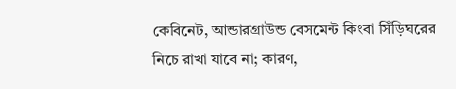কেবিনেট, আন্ডারগ্রাউন্ড বেসমেন্ট কিংবা সিঁড়িঘরের নিচে রাখা যাবে না; কারণ,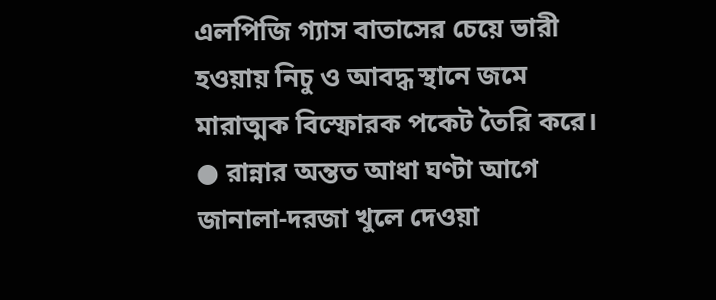এলপিজি গ্যাস বাতাসের চেয়ে ভারী হওয়ায় নিচু ও আবদ্ধ স্থানে জমে মারাত্মক বিস্ফোরক পকেট তৈরি করে।
● রান্নার অন্তত আধা ঘণ্টা আগে জানালা-দরজা খুলে দেওয়া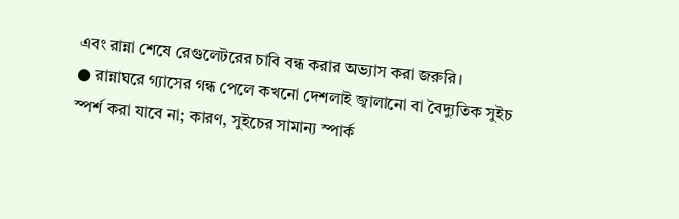এবং রান্না শেষে রেগুলেটরের চাবি বন্ধ করার অভ্যাস করা জরুরি।
● রান্নাঘরে গ্যাসের গন্ধ পেলে কখনো দেশলাই জ্বালানো বা বৈদ্যুতিক সুইচ স্পর্শ করা যাবে না; কারণ, সুইচের সামান্য স্পার্ক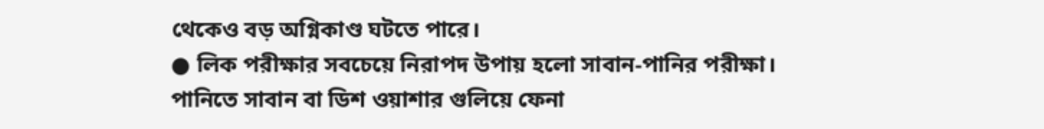থেকেও বড় অগ্নিকাণ্ড ঘটতে পারে।
● লিক পরীক্ষার সবচেয়ে নিরাপদ উপায় হলো সাবান-পানির পরীক্ষা। পানিতে সাবান বা ডিশ ওয়াশার গুলিয়ে ফেনা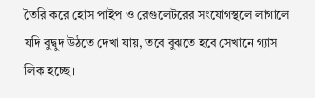তৈরি করে হোস পাইপ ও রেগুলেটরের সংযোগস্থলে লাগালে যদি বুদ্বুদ উঠতে দেখা যায়, তবে বুঝতে হবে সেখানে গ্যাস লিক হচ্ছে।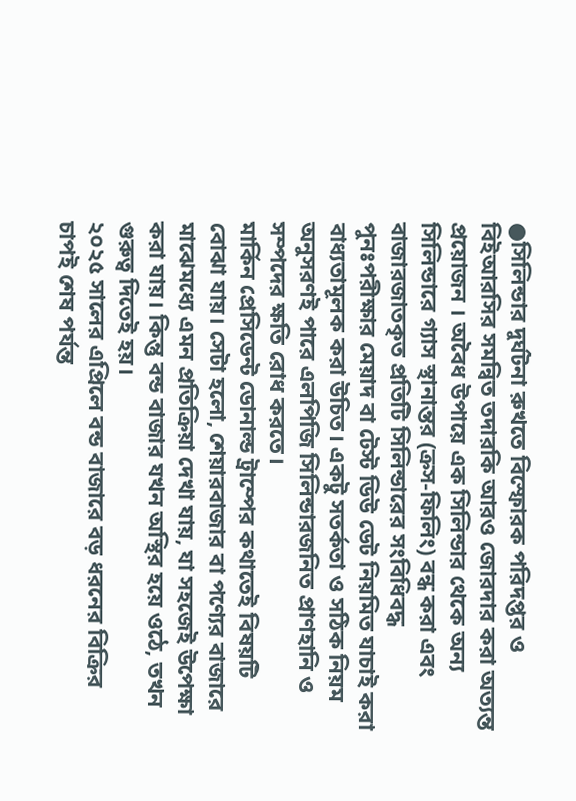●সিলিন্ডার দুর্ঘটনা রুখতে বিস্ফোরক পরিদপ্তর ও বিইআরসির সমন্বিত তদারকি আরও জোরদার করা অত্যন্ত প্রয়োজন । অবৈধ উপায়ে এক সিলিন্ডার থেকে অন্য সিলিন্ডারে গ্যাস স্থানান্তর (ক্রস-ফিলিং) বন্ধ করা এবং বাজারজাতকৃত প্রতিটি সিলিন্ডারের সংবিধিবদ্ধ পুনঃপরীক্ষার মেয়াদ বা টেস্ট ডিউ ডেট নিয়মিত যাচাই করা বাধ্যতামূলক করা উচিত। একটু সতর্কতা ও সঠিক নিয়ম অনুসরণই পারে এলপিজি সিলিন্ডারজনিত প্রাণহানি ও সম্পদের ক্ষতি রোধ করতে।
মার্কিন প্রেসিডেন্ট ডোনাল্ড ট্রাম্পের কথাতেই বিষয়টি বোঝা যায়। সেটা হলো, শেয়ারবাজার বা পণ্যের বাজারে মাঝেমধ্যে এমন প্রতিক্রিয়া দেখা যায়, যা সহজেই উপেক্ষা করা যায়। কিন্তু বন্ড বাজার যখন অস্থির হয়ে ওঠে, তখন গুরুত্ব দিতেই হয়।
২০২৫ সালের এপ্রিলে বন্ড বাজারে বড় ধরনের বিক্রির চাপই শেষ পর্যন্ত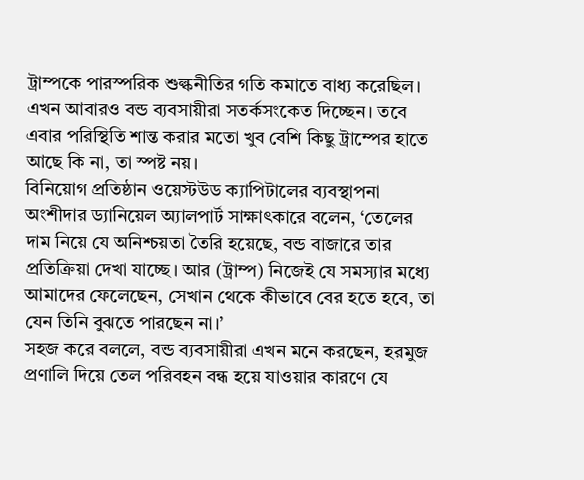ট্রাম্পকে পারস্পরিক শুল্কনীতির গতি কমাতে বাধ্য করেছিল। এখন আবারও বন্ড ব্যবসায়ীরা সতর্কসংকেত দিচ্ছেন। তবে এবার পরিস্থিতি শান্ত করার মতো খুব বেশি কিছু ট্রাম্পের হাতে আছে কি না, তা স্পষ্ট নয়।
বিনিয়োগ প্রতিষ্ঠান ওয়েস্টউড ক্যাপিটালের ব্যবস্থাপনা অংশীদার ড্যানিয়েল অ্যালপার্ট সাক্ষাৎকারে বলেন, ‘তেলের দাম নিয়ে যে অনিশ্চয়তা তৈরি হয়েছে, বন্ড বাজারে তার প্রতিক্রিয়া দেখা যাচ্ছে। আর (ট্রাম্প) নিজেই যে সমস্যার মধ্যে আমাদের ফেলেছেন, সেখান থেকে কীভাবে বের হতে হবে, তা যেন তিনি বুঝতে পারছেন না।’
সহজ করে বললে, বন্ড ব্যবসায়ীরা এখন মনে করছেন, হরমুজ প্রণালি দিয়ে তেল পরিবহন বন্ধ হয়ে যাওয়ার কারণে যে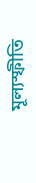মূল্যস্ফীতি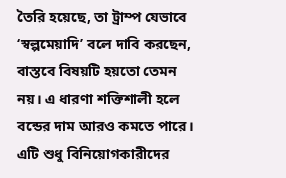তৈরি হয়েছে, তা ট্রাম্প যেভাবে ‘স্বল্পমেয়াদি’ বলে দাবি করছেন, বাস্তবে বিষয়টি হয়তো তেমন নয়। এ ধারণা শক্তিশালী হলে বন্ডের দাম আরও কমতে পারে।
এটি শুধু বিনিয়োগকারীদের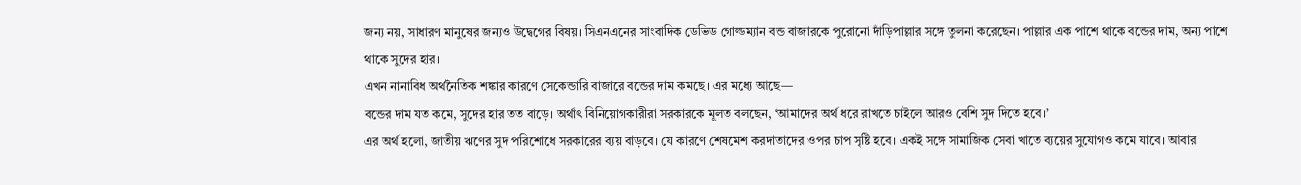জন্য নয়, সাধারণ মানুষের জন্যও উদ্বেগের বিষয়। সিএনএনের সাংবাদিক ডেভিড গোল্ডম্যান বন্ড বাজারকে পুরোনো দাঁড়িপাল্লার সঙ্গে তুলনা করেছেন। পাল্লার এক পাশে থাকে বন্ডের দাম, অন্য পাশে থাকে সুদের হার।
এখন নানাবিধ অর্থনৈতিক শঙ্কার কারণে সেকেন্ডারি বাজারে বন্ডের দাম কমছে। এর মধ্যে আছে—
বন্ডের দাম যত কমে, সুদের হার তত বাড়ে। অর্থাৎ বিনিয়োগকারীরা সরকারকে মূলত বলছেন, ‘আমাদের অর্থ ধরে রাখতে চাইলে আরও বেশি সুদ দিতে হবে।’
এর অর্থ হলো, জাতীয় ঋণের সুদ পরিশোধে সরকারের ব্যয় বাড়বে। যে কারণে শেষমেশ করদাতাদের ওপর চাপ সৃষ্টি হবে। একই সঙ্গে সামাজিক সেবা খাতে ব্যয়ের সুযোগও কমে যাবে। আবার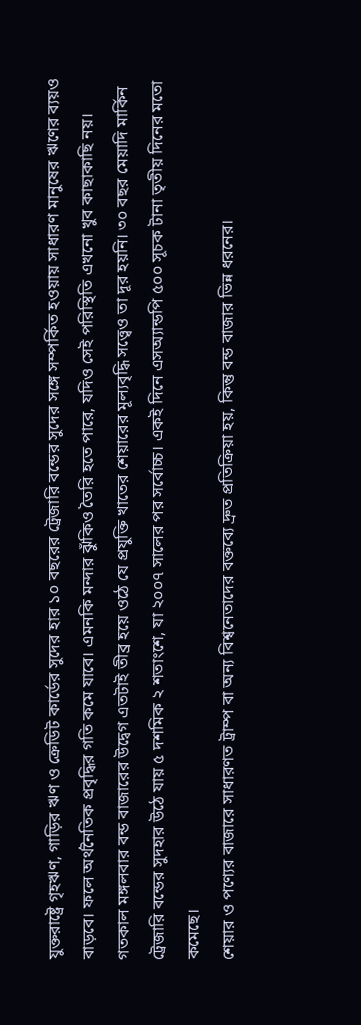যুক্তরাষ্ট্রে গৃহঋণ, গাড়ির ঋণ ও ক্রেডিট কার্ডের সুদের হার ১০ বছরের ট্রেজারি বন্ডের সুদের সঙ্গে সম্পর্কিত হওয়ায় সাধারণ মানুষের ঋণের ব্যয়ও বাড়বে। ফলে অর্থনৈতিক প্রবৃদ্ধির গতি কমে যাবে। এমনকি মন্দার ঝুঁকিও তৈরি হতে পারে, যদিও সেই পরিস্থিতি এখনো খুব কাছাকাছি নয়।
গতকাল মঙ্গলবার বন্ড বাজারের উদ্বেগ এতটাই তীব্র হয়ে ওঠে যে প্রযুক্তি খাতের শেয়ারের মূল্যবৃদ্ধি সত্ত্বেও তা দূর হয়নি। ৩০ বছর মেয়াদি মার্কিন ট্রেজারি বন্ডের সুদহার উঠে যায় ৫ দশমিক ২ শতাংশে, যা ২০০৭ সালের পর সর্বোচ্চ। একই দিনে এসঅ্যান্ডপি ৫০০ সূচক টানা তৃতীয় দিনের মতো কমেছে।
শেয়ার ও পণ্যের বাজারে সাধারণত ট্রাম্প বা অন্য বিশ্বনেতাদের বক্তব্যে দ্রুত প্রতিক্রিয়া হয়, কিন্তু বন্ড বাজার ভিন্ন ধরনের।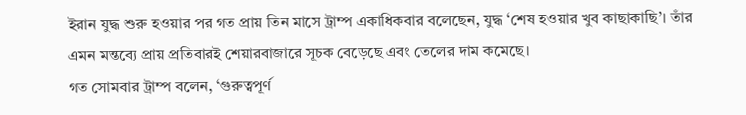ইরান যুদ্ধ শুরু হওয়ার পর গত প্রায় তিন মাসে ট্রাম্প একাধিকবার বলেছেন, যুদ্ধ ‘শেষ হওয়ার খুব কাছাকাছি’। তাঁর এমন মন্তব্যে প্রায় প্রতিবারই শেয়ারবাজারে সূচক বেড়েছে এবং তেলের দাম কমেছে।
গত সোমবার ট্রাম্প বলেন, ‘গুরুত্বপূর্ণ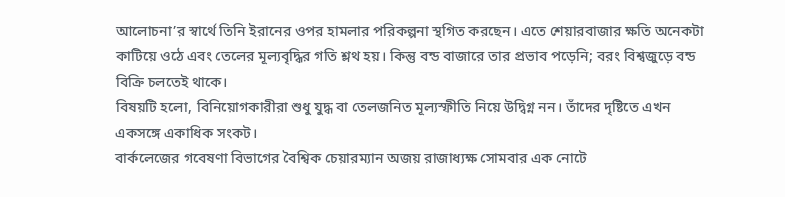আলোচনা’র স্বার্থে তিনি ইরানের ওপর হামলার পরিকল্পনা স্থগিত করছেন। এতে শেয়ারবাজার ক্ষতি অনেকটা কাটিয়ে ওঠে এবং তেলের মূল্যবৃদ্ধির গতি শ্লথ হয়। কিন্তু বন্ড বাজারে তার প্রভাব পড়েনি; বরং বিশ্বজুড়ে বন্ড বিক্রি চলতেই থাকে।
বিষয়টি হলো, বিনিয়োগকারীরা শুধু যুদ্ধ বা তেলজনিত মূল্যস্ফীতি নিয়ে উদ্বিগ্ন নন। তাঁদের দৃষ্টিতে এখন একসঙ্গে একাধিক সংকট।
বার্কলেজের গবেষণা বিভাগের বৈশ্বিক চেয়ারম্যান অজয় রাজাধ্যক্ষ সোমবার এক নোটে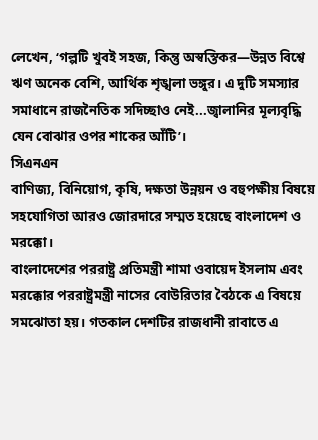লেখেন, ‘গল্পটি খুবই সহজ, কিন্তু অস্বস্তিকর—উন্নত বিশ্বে ঋণ অনেক বেশি, আর্থিক শৃঙ্খলা ভঙ্গুর। এ দুটি সমস্যার সমাধানে রাজনৈতিক সদিচ্ছাও নেই...জ্বালানির মূল্যবৃদ্ধি যেন বোঝার ওপর শাকের আঁটি’।
সিএনএন
বাণিজ্য, বিনিয়োগ, কৃষি, দক্ষতা উন্নয়ন ও বহুপক্ষীয় বিষয়ে সহযোগিতা আরও জোরদারে সম্মত হয়েছে বাংলাদেশ ও মরক্কো।
বাংলাদেশের পররাষ্ট্র প্রতিমন্ত্রী শামা ওবায়েদ ইসলাম এবং মরক্কোর পররাষ্ট্রমন্ত্রী নাসের বোউরিতার বৈঠকে এ বিষয়ে সমঝোতা হয়। গতকাল দেশটির রাজধানী রাবাতে এ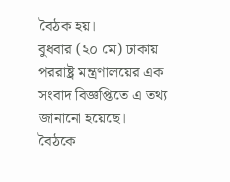বৈঠক হয়।
বুধবার (২০ মে) ঢাকায় পররাষ্ট্র মন্ত্রণালয়ের এক সংবাদ বিজ্ঞপ্তিতে এ তথ্য জানানো হয়েছে।
বৈঠকে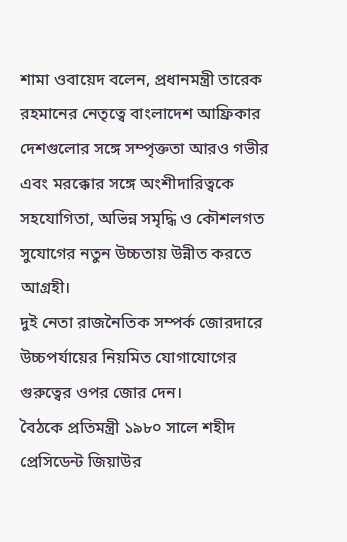শামা ওবায়েদ বলেন, প্রধানমন্ত্রী তারেক রহমানের নেতৃত্বে বাংলাদেশ আফ্রিকার দেশগুলোর সঙ্গে সম্পৃক্ততা আরও গভীর এবং মরক্কোর সঙ্গে অংশীদারিত্বকে সহযোগিতা, অভিন্ন সমৃদ্ধি ও কৌশলগত সুযোগের নতুন উচ্চতায় উন্নীত করতে আগ্রহী।
দুই নেতা রাজনৈতিক সম্পর্ক জোরদারে উচ্চপর্যায়ের নিয়মিত যোগাযোগের গুরুত্বের ওপর জোর দেন।
বৈঠকে প্রতিমন্ত্রী ১৯৮০ সালে শহীদ প্রেসিডেন্ট জিয়াউর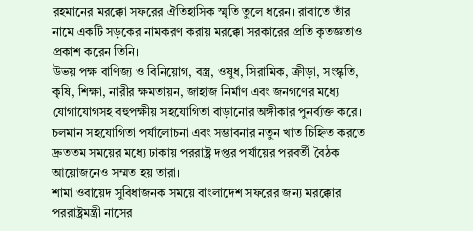রহমানের মরক্কো সফরের ঐতিহাসিক স্মৃতি তুলে ধরেন। রাবাতে তাঁর নামে একটি সড়কের নামকরণ করায় মরক্কো সরকারের প্রতি কৃতজ্ঞতাও প্রকাশ করেন তিনি।
উভয় পক্ষ বাণিজ্য ও বিনিয়োগ, বস্ত্র, ওষুধ, সিরামিক, ক্রীড়া, সংস্কৃতি, কৃষি, শিক্ষা, নারীর ক্ষমতায়ন, জাহাজ নির্মাণ এবং জনগণের মধ্যে যোগাযোগসহ বহুপক্ষীয় সহযোগিতা বাড়ানোর অঙ্গীকার পুনর্ব্যক্ত করে।
চলমান সহযোগিতা পর্যালোচনা এবং সম্ভাবনার নতুন খাত চিহ্নিত করতে দ্রুততম সময়ের মধ্যে ঢাকায় পররাষ্ট্র দপ্তর পর্যায়ের পরবর্তী বৈঠক আয়োজনেও সম্মত হয় তারা।
শামা ওবায়েদ সুবিধাজনক সময়ে বাংলাদেশ সফরের জন্য মরক্কোর পররাষ্ট্রমন্ত্রী নাসের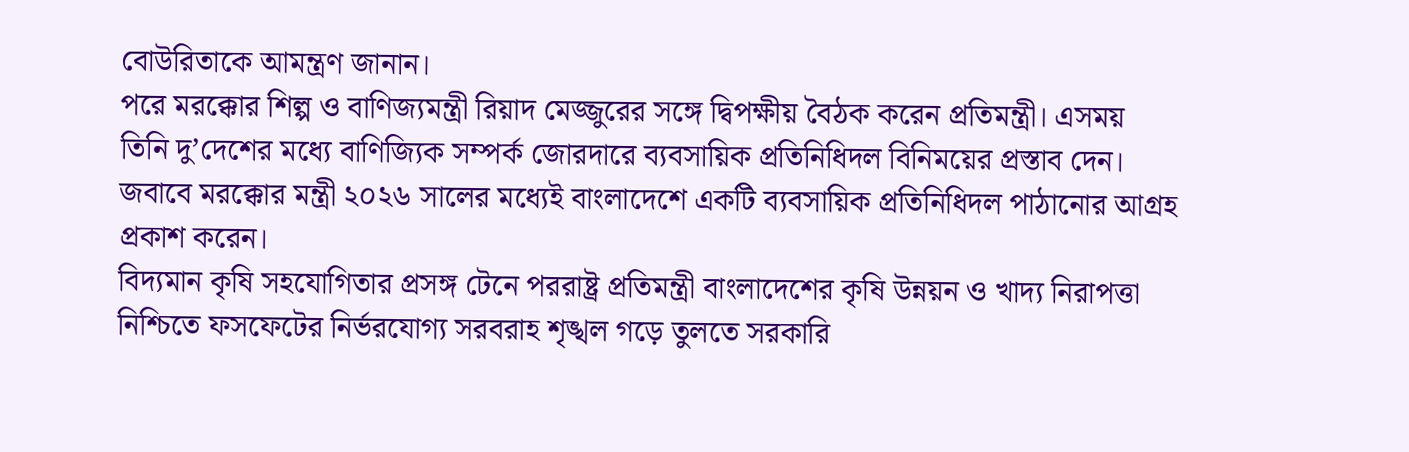বোউরিতাকে আমন্ত্রণ জানান।
পরে মরক্কোর শিল্প ও বাণিজ্যমন্ত্রী রিয়াদ মেজ্জুরের সঙ্গে দ্বিপক্ষীয় বৈঠক করেন প্রতিমন্ত্রী। এসময় তিনি দু’দেশের মধ্যে বাণিজ্যিক সম্পর্ক জোরদারে ব্যবসায়িক প্রতিনিধিদল বিনিময়ের প্রস্তাব দেন। জবাবে মরক্কোর মন্ত্রী ২০২৬ সালের মধ্যেই বাংলাদেশে একটি ব্যবসায়িক প্রতিনিধিদল পাঠানোর আগ্রহ প্রকাশ করেন।
বিদ্যমান কৃষি সহযোগিতার প্রসঙ্গ টেনে পররাষ্ট্র প্রতিমন্ত্রী বাংলাদেশের কৃষি উন্নয়ন ও খাদ্য নিরাপত্তা নিশ্চিতে ফসফেটের নির্ভরযোগ্য সরবরাহ শৃঙ্খল গড়ে তুলতে সরকারি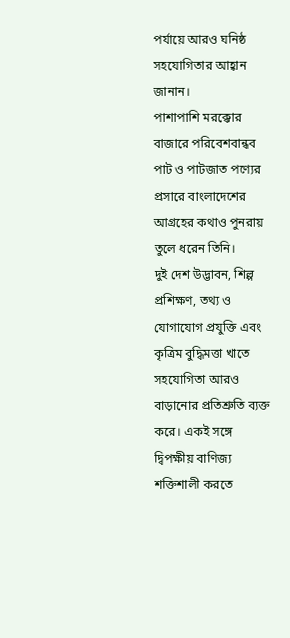পর্যায়ে আরও ঘনিষ্ঠ সহযোগিতার আহ্বান জানান।
পাশাপাশি মরক্কোর বাজারে পরিবেশবান্ধব পাট ও পাটজাত পণ্যের প্রসারে বাংলাদেশের আগ্রহের কথাও পুনরায় তুলে ধরেন তিনি।
দুই দেশ উদ্ভাবন, শিল্প প্রশিক্ষণ, তথ্য ও যোগাযোগ প্রযুক্তি এবং কৃত্রিম বুদ্ধিমত্তা খাতে সহযোগিতা আরও বাড়ানোর প্রতিশ্রুতি ব্যক্ত করে। একই সঙ্গে দ্বিপক্ষীয় বাণিজ্য শক্তিশালী করতে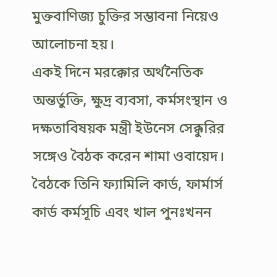মুক্তবাণিজ্য চুক্তির সম্ভাবনা নিয়েও আলোচনা হয়।
একই দিনে মরক্কোর অর্থনৈতিক অন্তর্ভুক্তি, ক্ষুদ্র ব্যবসা, কর্মসংস্থান ও দক্ষতাবিষয়ক মন্ত্রী ইউনেস সেক্কুরির সঙ্গেও বৈঠক করেন শামা ওবায়েদ।
বৈঠকে তিনি ফ্যামিলি কার্ড, ফার্মার্স কার্ড কর্মসূচি এবং খাল পুনঃখনন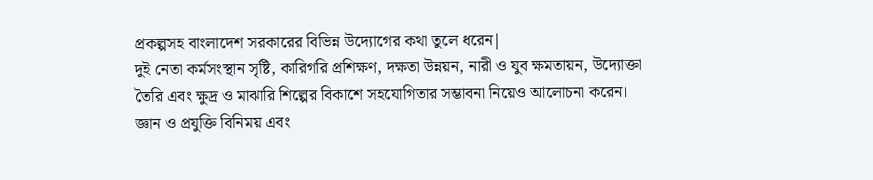প্রকল্পসহ বাংলাদেশ সরকারের বিভিন্ন উদ্যোগের কথা তুলে ধরেন|
দুই নেতা কর্মসংস্থান সৃষ্টি, কারিগরি প্রশিক্ষণ, দক্ষতা উন্নয়ন, নারী ও যুব ক্ষমতায়ন, উদ্যোক্তা তৈরি এবং ক্ষুদ্র ও মাঝারি শিল্পের বিকাশে সহযোগিতার সম্ভাবনা নিয়েও আলোচনা করেন।
জ্ঞান ও প্রযুক্তি বিনিময় এবং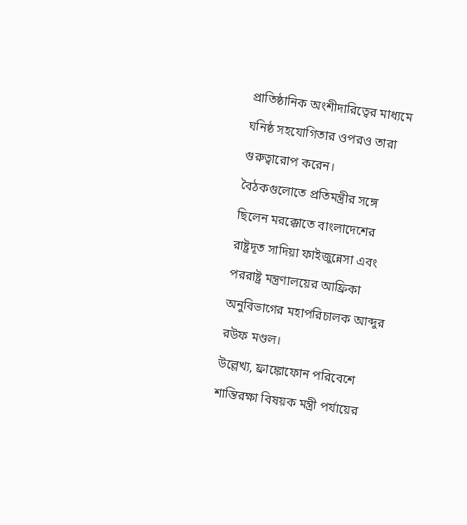প্রাতিষ্ঠানিক অংশীদারিত্বের মাধ্যমে ঘনিষ্ঠ সহযোগিতার ওপরও তারা গুরুত্বারোপ করেন।
বৈঠকগুলোতে প্রতিমন্ত্রীর সঙ্গে ছিলেন মরক্কোতে বাংলাদেশের রাষ্ট্রদূত সাদিয়া ফাইজুন্নেসা এবং পররাষ্ট্র মন্ত্রণালয়ের আফ্রিকা অনুবিভাগের মহাপরিচালক আব্দুর রউফ মণ্ডল।
উল্লেখ্য, ফ্রাঙ্কোফোন পরিবেশে শান্তিরক্ষা বিষয়ক মন্ত্রী পর্যায়ের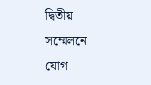দ্বিতীয় সম্মেলনে যোগ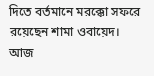দিতে বর্তমানে মরক্কো সফরে রয়েছেন শামা ওবায়েদ। আজ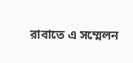রাবাতে এ সম্মেলন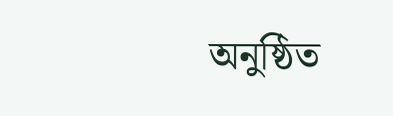অনুষ্ঠিত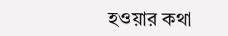হওয়ার কথা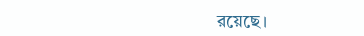রয়েছে।